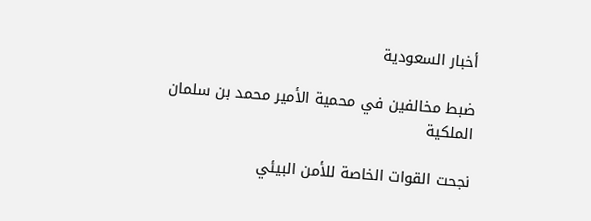أخبار السعودية

ضبط مخالفين في محمية الأمير محمد بن سلمان الملكية

نجحت القوات الخاصة للأمن البيئي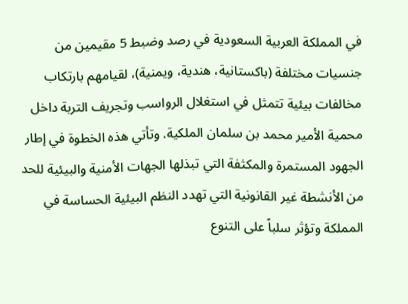في المملكة العربية السعودية في رصد وضبط 5 مقيمين من جنسيات مختلفة (باكستانية، هندية، ويمنية)، لقيامهم بارتكاب مخالفات بيئية تتمثل في استغلال الرواسب وتجريف التربة داخل محمية الأمير محمد بن سلمان الملكية. وتأتي هذه الخطوة في إطار الجهود المستمرة والمكثفة التي تبذلها الجهات الأمنية والبيئية للحد من الأنشطة غير القانونية التي تهدد النظم البيئية الحساسة في المملكة وتؤثر سلباً على التنوع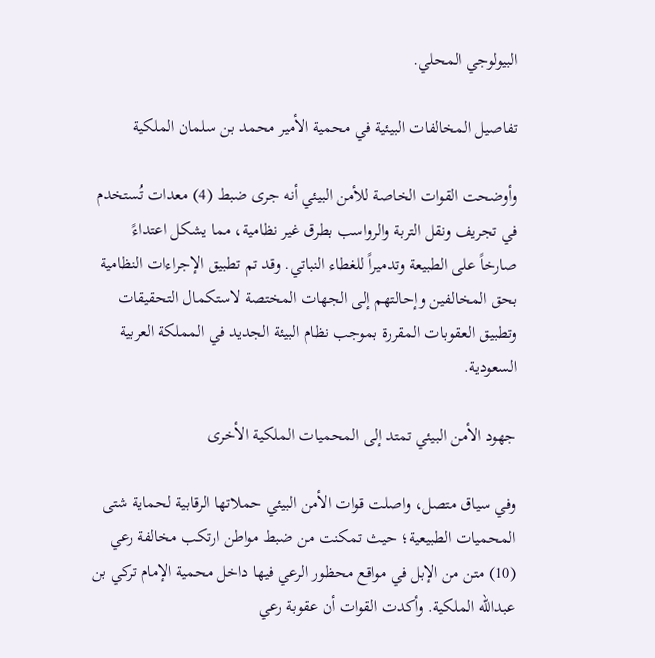البيولوجي المحلي.

تفاصيل المخالفات البيئية في محمية الأمير محمد بن سلمان الملكية

وأوضحت القوات الخاصة للأمن البيئي أنه جرى ضبط (4) معدات تُستخدم في تجريف ونقل التربة والرواسب بطرق غير نظامية، مما يشكل اعتداءً صارخاً على الطبيعة وتدميراً للغطاء النباتي. وقد تم تطبيق الإجراءات النظامية بحق المخالفين وإحالتهم إلى الجهات المختصة لاستكمال التحقيقات وتطبيق العقوبات المقررة بموجب نظام البيئة الجديد في المملكة العربية السعودية.

جهود الأمن البيئي تمتد إلى المحميات الملكية الأخرى

وفي سياق متصل، واصلت قوات الأمن البيئي حملاتها الرقابية لحماية شتى المحميات الطبيعية؛ حيث تمكنت من ضبط مواطن ارتكب مخالفة رعي (10) متن من الإبل في مواقع محظور الرعي فيها داخل محمية الإمام تركي بن عبدالله الملكية. وأكدت القوات أن عقوبة رعي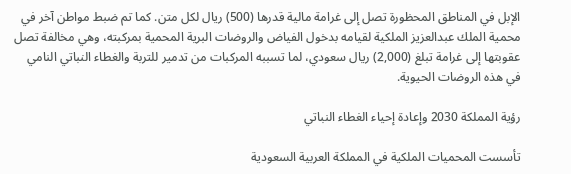الإبل في المناطق المحظورة تصل إلى غرامة مالية قدرها (500) ريال لكل متن. كما تم ضبط مواطن آخر في محمية الملك عبدالعزيز الملكية لقيامه بدخول الفياض والروضات البرية المحمية بمركبته، وهي مخالفة تصل عقوبتها إلى غرامة تبلغ (2,000) ريال سعودي، لما تسببه المركبات من تدمير للتربة والغطاء النباتي النامي في هذه الروضات الحيوية.

رؤية المملكة 2030 وإعادة إحياء الغطاء النباتي

تأسست المحميات الملكية في المملكة العربية السعودية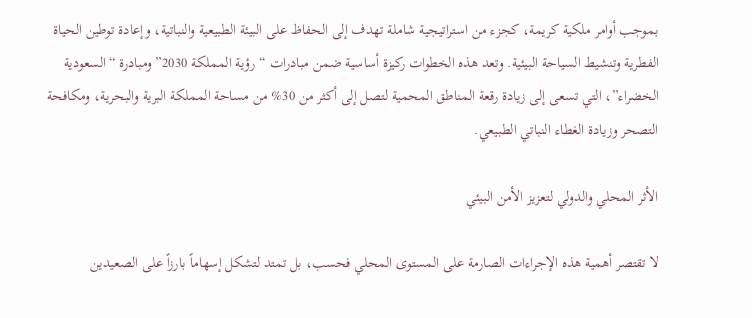بموجب أوامر ملكية كريمة، كجزء من استراتيجية شاملة تهدف إلى الحفاظ على البيئة الطبيعية والنباتية، وإعادة توطين الحياة الفطرية وتنشيط السياحة البيئية. وتعد هذه الخطوات ركيزة أساسية ضمن مبادرات “رؤية المملكة 2030” ومبادرة “السعودية الخضراء”، التي تسعى إلى زيادة رقعة المناطق المحمية لتصل إلى أكثر من 30% من مساحة المملكة البرية والبحرية، ومكافحة التصحر وزيادة الغطاء النباتي الطبيعي.

الأثر المحلي والدولي لتعزيز الأمن البيئي

لا تقتصر أهمية هذه الإجراءات الصارمة على المستوى المحلي فحسب، بل تمتد لتشكل إسهاماً بارزاً على الصعيدين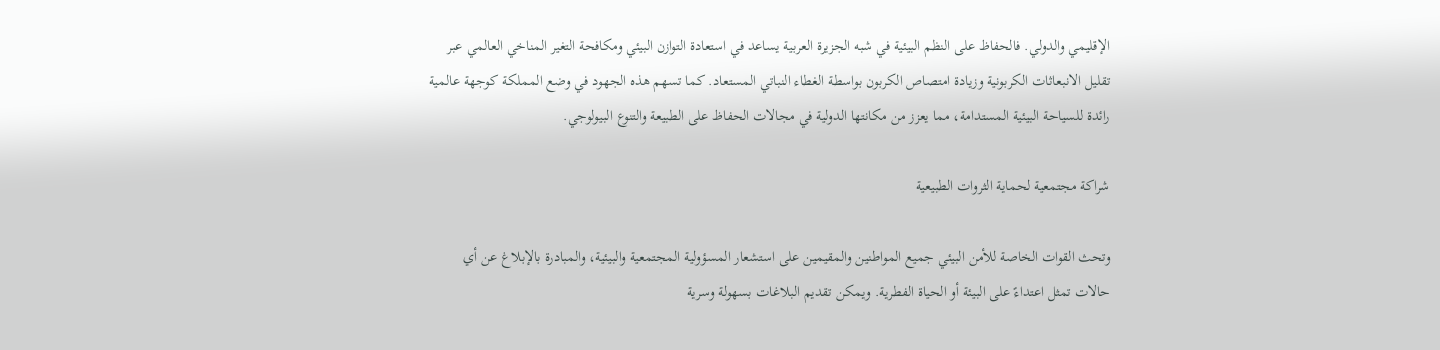الإقليمي والدولي. فالحفاظ على النظم البيئية في شبه الجزيرة العربية يساعد في استعادة التوازن البيئي ومكافحة التغير المناخي العالمي عبر تقليل الانبعاثات الكربونية وزيادة امتصاص الكربون بواسطة الغطاء النباتي المستعاد. كما تسهم هذه الجهود في وضع المملكة كوجهة عالمية رائدة للسياحة البيئية المستدامة، مما يعزز من مكانتها الدولية في مجالات الحفاظ على الطبيعة والتنوع البيولوجي.

شراكة مجتمعية لحماية الثروات الطبيعية

وتحث القوات الخاصة للأمن البيئي جميع المواطنين والمقيمين على استشعار المسؤولية المجتمعية والبيئية، والمبادرة بالإبلاغ عن أي حالات تمثل اعتداءً على البيئة أو الحياة الفطرية. ويمكن تقديم البلاغات بسهولة وسرية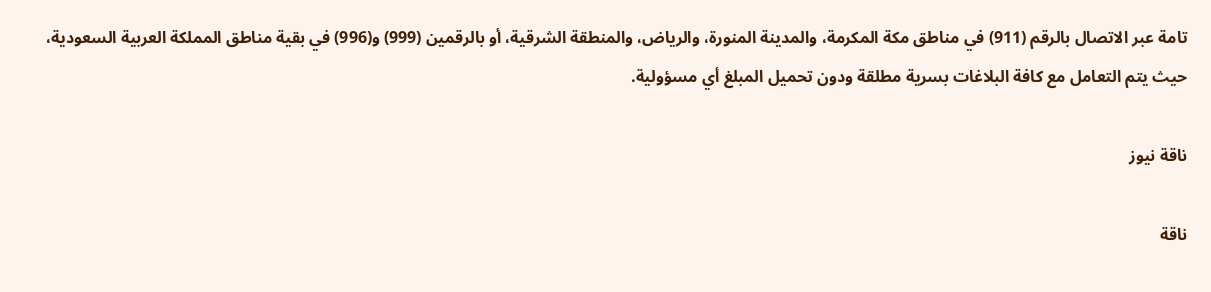تامة عبر الاتصال بالرقم (911) في مناطق مكة المكرمة، والمدينة المنورة، والرياض، والمنطقة الشرقية، أو بالرقمين (999) و(996) في بقية مناطق المملكة العربية السعودية، حيث يتم التعامل مع كافة البلاغات بسرية مطلقة ودون تحميل المبلغ أي مسؤولية.

ناقة نيوز

ناقة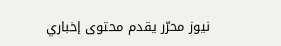نيوز محرّر يقدم محتوى إخباري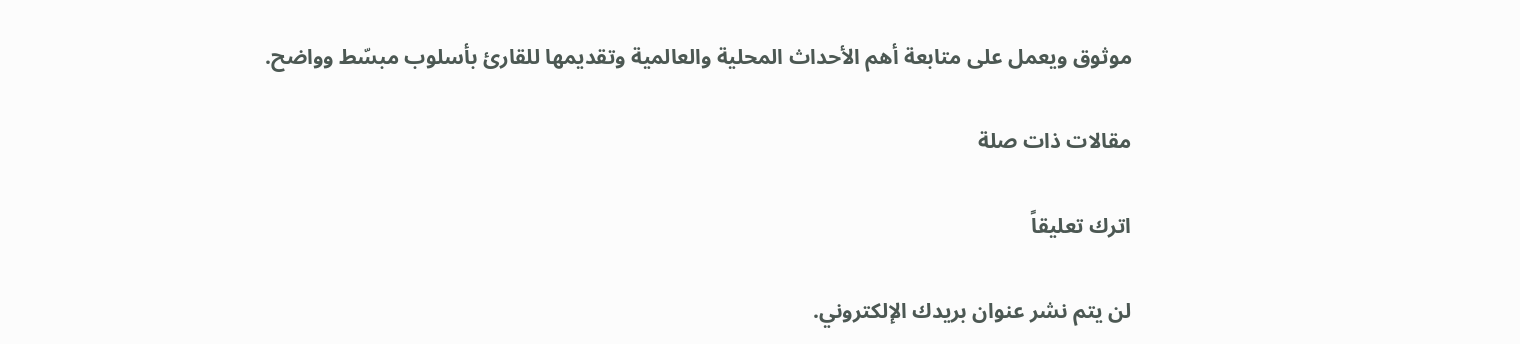موثوق ويعمل على متابعة أهم الأحداث المحلية والعالمية وتقديمها للقارئ بأسلوب مبسّط وواضح.

مقالات ذات صلة

اترك تعليقاً

لن يتم نشر عنوان بريدك الإلكتروني.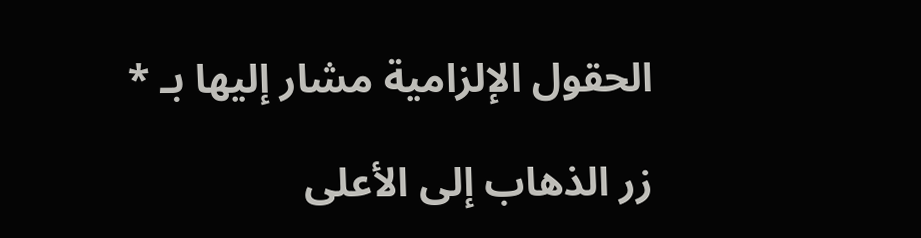الحقول الإلزامية مشار إليها بـ *

زر الذهاب إلى الأعلى